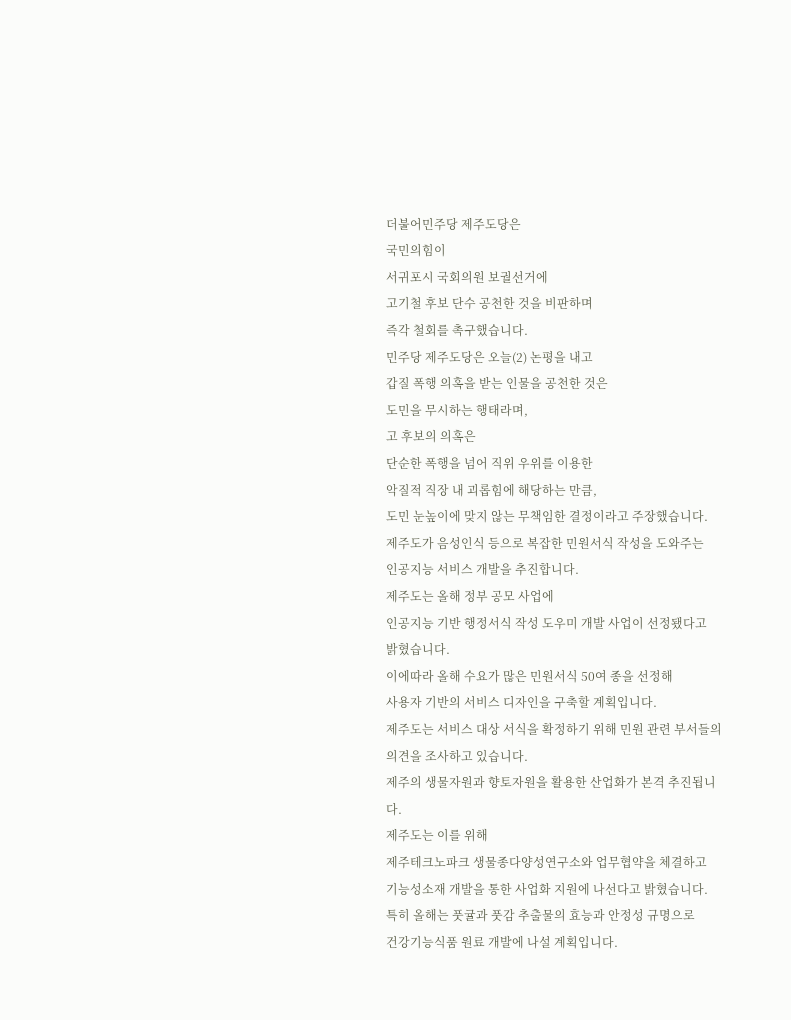더불어민주당 제주도당은
국민의힘이
서귀포시 국회의원 보궐선거에
고기철 후보 단수 공천한 것을 비판하며
즉각 철회를 촉구했습니다.
민주당 제주도당은 오늘(2) 논평을 내고
갑질 폭행 의혹을 받는 인물을 공천한 것은
도민을 무시하는 행태라며,
고 후보의 의혹은
단순한 폭행을 넘어 직위 우위를 이용한
악질적 직장 내 괴롭힘에 해당하는 만큼,
도민 눈높이에 맞지 않는 무책임한 결정이라고 주장했습니다.
제주도가 음성인식 등으로 복잡한 민원서식 작성을 도와주는
인공지능 서비스 개발을 추진합니다.
제주도는 올해 정부 공모 사업에
인공지능 기반 행정서식 작성 도우미 개발 사업이 선정됐다고
밝혔습니다.
이에따라 올해 수요가 많은 민원서식 50여 종을 선정해
사용자 기반의 서비스 디자인을 구축할 계획입니다.
제주도는 서비스 대상 서식을 확정하기 위해 민원 관련 부서들의 의견을 조사하고 있습니다.
제주의 생물자원과 향토자원을 활용한 산업화가 본격 추진됩니다.
제주도는 이를 위해
제주테크노파크 생물종다양성연구소와 업무협약을 체결하고
기능성소재 개발을 통한 사업화 지원에 나선다고 밝혔습니다.
특히 올해는 풋귤과 풋감 추출물의 효능과 안정성 규명으로
건강기능식품 원료 개발에 나설 계획입니다.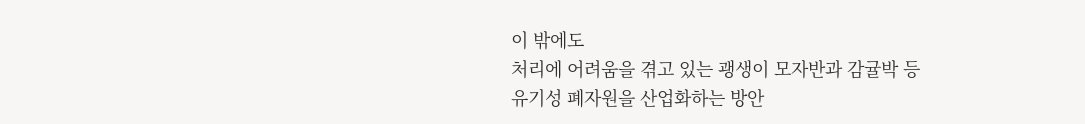이 밖에도
처리에 어려움을 겪고 있는 괭생이 모자반과 감귤박 등
유기성 폐자원을 산업화하는 방안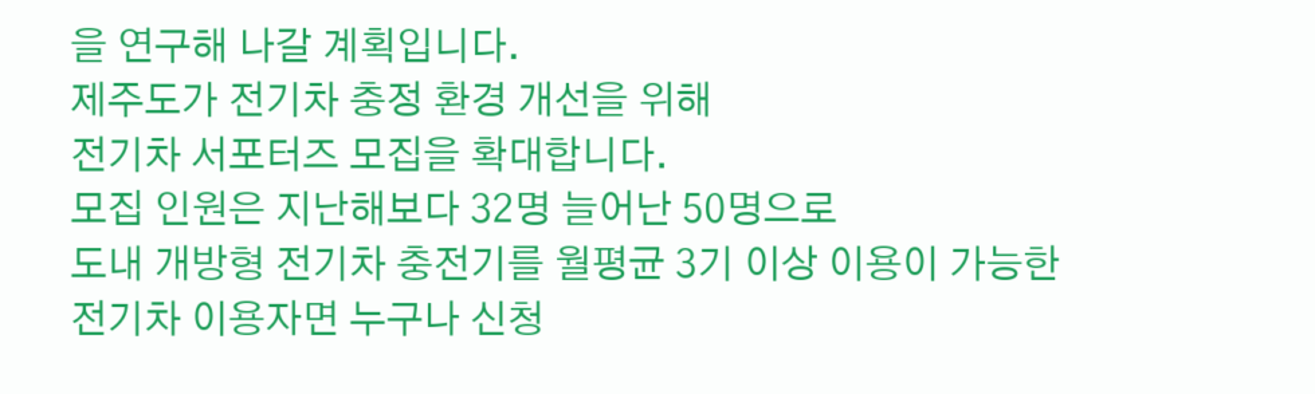을 연구해 나갈 계획입니다.
제주도가 전기차 충정 환경 개선을 위해
전기차 서포터즈 모집을 확대합니다.
모집 인원은 지난해보다 32명 늘어난 50명으로
도내 개방형 전기차 충전기를 월평균 3기 이상 이용이 가능한
전기차 이용자면 누구나 신청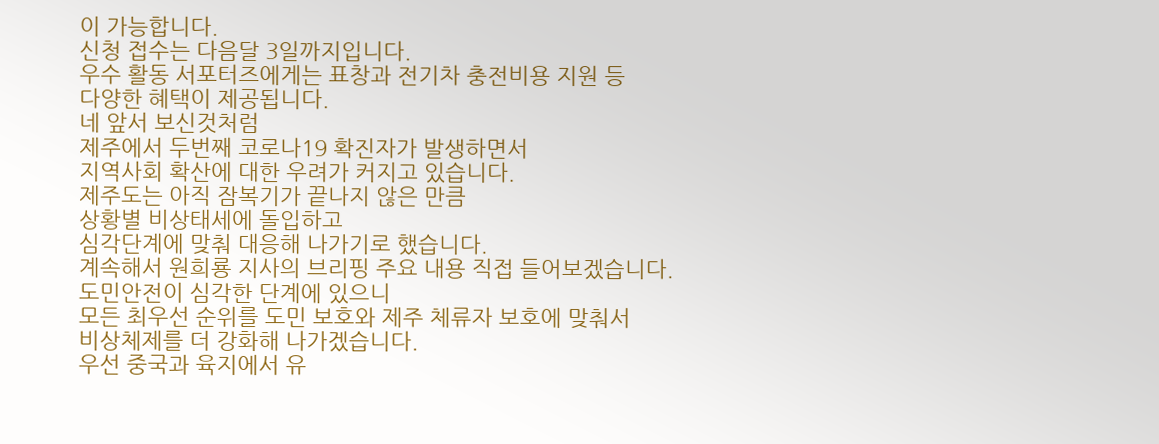이 가능합니다.
신청 접수는 다음달 3일까지입니다.
우수 활동 서포터즈에게는 표창과 전기차 충전비용 지원 등
다양한 혜택이 제공됩니다.
네 앞서 보신것처럼
제주에서 두번째 코로나19 확진자가 발생하면서
지역사회 확산에 대한 우려가 커지고 있습니다.
제주도는 아직 잠복기가 끝나지 않은 만큼
상황별 비상태세에 돌입하고
심각단계에 맞춰 대응해 나가기로 했습니다.
계속해서 원희룡 지사의 브리핑 주요 내용 직접 들어보겠습니다.
도민안전이 심각한 단계에 있으니
모든 최우선 순위를 도민 보호와 제주 체류자 보호에 맞춰서
비상체제를 더 강화해 나가겠습니다.
우선 중국과 육지에서 유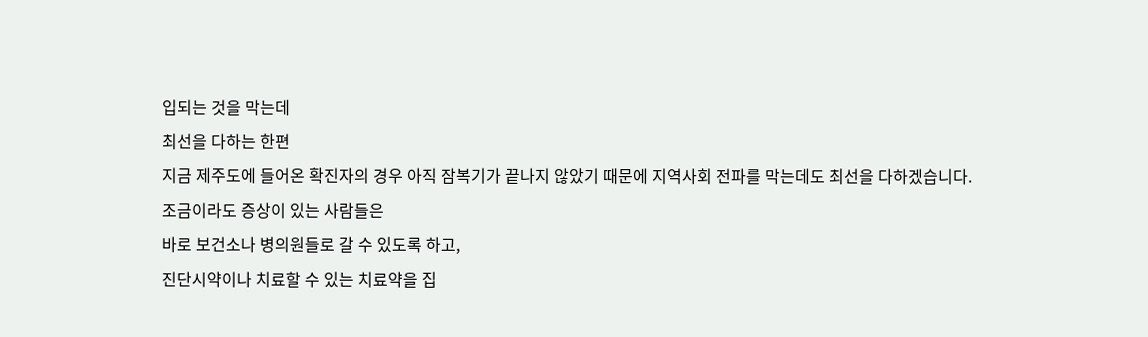입되는 것을 막는데
최선을 다하는 한편
지금 제주도에 들어온 확진자의 경우 아직 잠복기가 끝나지 않았기 때문에 지역사회 전파를 막는데도 최선을 다하겠습니다.
조금이라도 증상이 있는 사람들은
바로 보건소나 병의원들로 갈 수 있도록 하고,
진단시약이나 치료할 수 있는 치료약을 집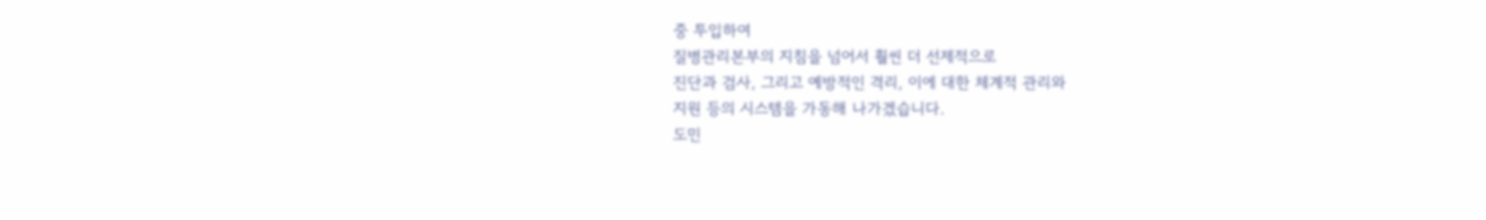중 투입하여
질병관리본부의 지침을 넘어서 훨씬 더 선제적으로
진단과 검사, 그리고 예방적인 격리, 이에 대한 체계적 관리와
지원 등의 시스템을 가동해 나가겠습니다.
도민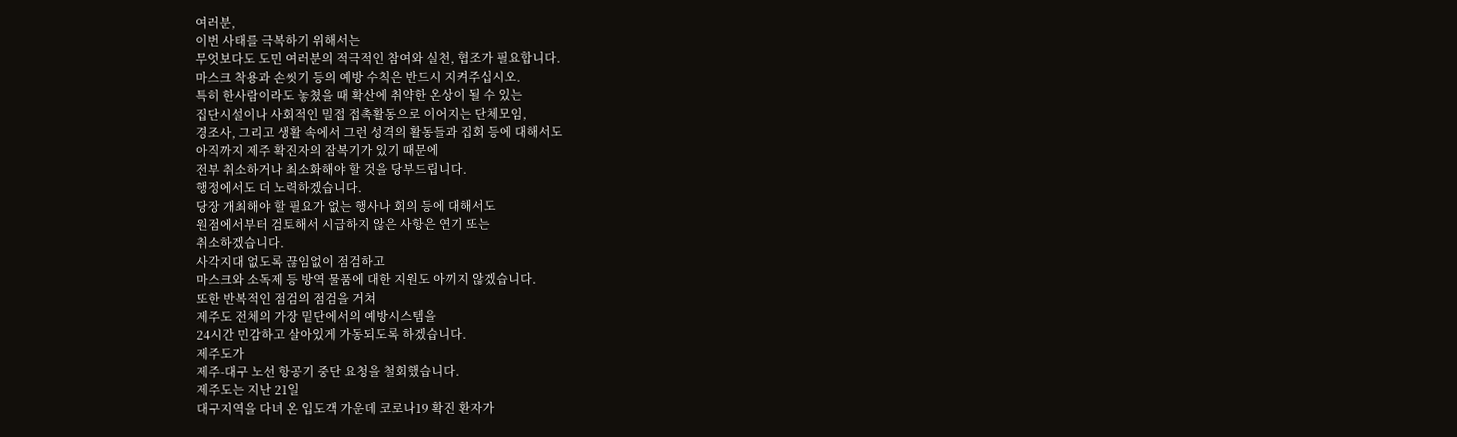여러분,
이번 사태를 극복하기 위해서는
무엇보다도 도민 여러분의 적극적인 참여와 실천, 협조가 필요합니다.
마스크 착용과 손씻기 등의 예방 수칙은 반드시 지켜주십시오.
특히 한사람이라도 놓쳤을 때 확산에 취약한 온상이 될 수 있는
집단시설이나 사회적인 밀접 접촉활동으로 이어지는 단체모임,
경조사, 그리고 생활 속에서 그런 성격의 활동들과 집회 등에 대해서도
아직까지 제주 확진자의 잠복기가 있기 때문에
전부 취소하거나 최소화해야 할 것을 당부드립니다.
행정에서도 더 노력하겠습니다.
당장 개최해야 할 필요가 없는 행사나 회의 등에 대해서도
원점에서부터 검토해서 시급하지 않은 사항은 연기 또는
취소하겠습니다.
사각지대 없도록 끊임없이 점검하고
마스크와 소독제 등 방역 물품에 대한 지원도 아끼지 않겠습니다.
또한 반복적인 점검의 점검을 거쳐
제주도 전체의 가장 밑단에서의 예방시스템을
24시간 민감하고 살아있게 가동되도록 하겠습니다.
제주도가
제주-대구 노선 항공기 중단 요청을 철회했습니다.
제주도는 지난 21일
대구지역을 다녀 온 입도객 가운데 코로나19 확진 환자가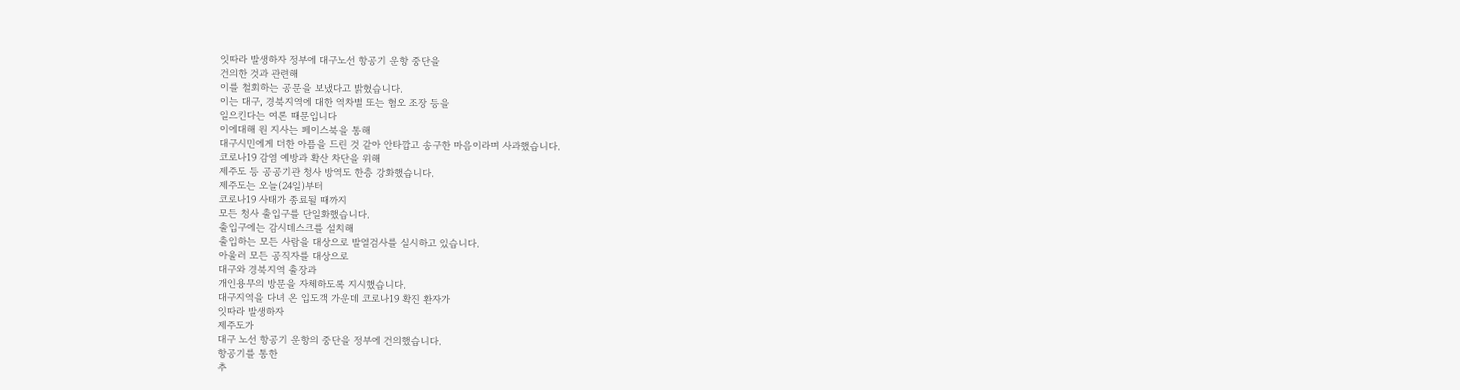잇따라 발생하자 정부에 대구노선 항공기 운항 중단을
건의한 것과 관련해
이를 철회하는 공문을 보냈다고 밝혔습니다.
이는 대구, 경북지역에 대한 역차별 또는 혐오 조장 등을
일으킨다는 여론 때문입니다
이에대해 원 지사는 페이스북을 통해
대구시민에게 더한 아픔을 드린 것 같아 안타깝고 송구한 마음이라며 사과했습니다.
코로나19 감염 예방과 확산 차단을 위해
제주도 등 공공기관 청사 방역도 한층 강화했습니다.
제주도는 오늘(24일)부터
코로나19 사태가 종료될 때까지
모든 청사 출입구를 단일화했습니다.
출입구에는 감시데스크를 설치해
출입하는 모든 사람을 대상으로 발열검사를 실시하고 있습니다.
아울러 모든 공직자를 대상으로
대구와 경북지역 출장과
개인용무의 방문을 자체하도록 지시했습니다.
대구지역을 다녀 온 입도객 가운데 코로나19 확진 환자가
잇따라 발생하자
제주도가
대구 노선 항공기 운항의 중단을 정부에 건의했습니다.
항공기를 통한
추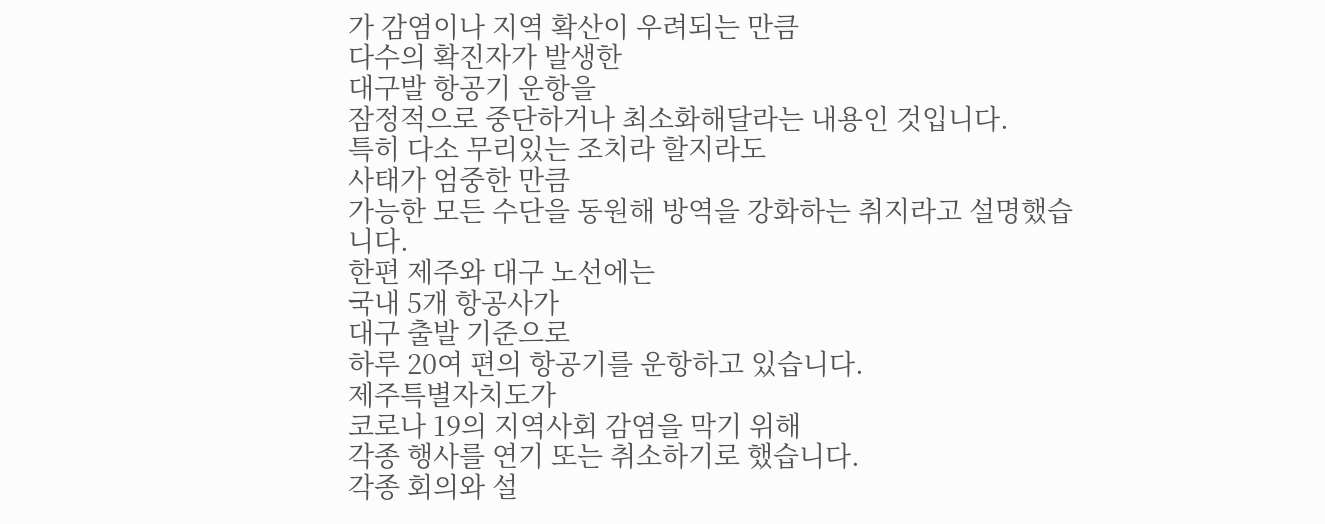가 감염이나 지역 확산이 우려되는 만큼
다수의 확진자가 발생한
대구발 항공기 운항을
잠정적으로 중단하거나 최소화해달라는 내용인 것입니다.
특히 다소 무리있는 조치라 할지라도
사태가 엄중한 만큼
가능한 모든 수단을 동원해 방역을 강화하는 취지라고 설명했습니다.
한편 제주와 대구 노선에는
국내 5개 항공사가
대구 출발 기준으로
하루 20여 편의 항공기를 운항하고 있습니다.
제주특별자치도가
코로나 19의 지역사회 감염을 막기 위해
각종 행사를 연기 또는 취소하기로 했습니다.
각종 회의와 설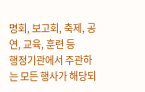명회, 보고회, 축제, 공연, 교육, 훈련 등
행정기관에서 주관하는 모든 행사가 해당되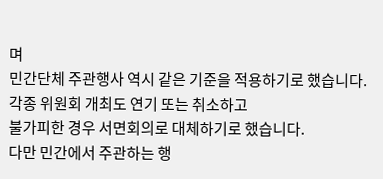며
민간단체 주관행사 역시 같은 기준을 적용하기로 했습니다.
각종 위원회 개최도 연기 또는 취소하고
불가피한 경우 서면회의로 대체하기로 했습니다.
다만 민간에서 주관하는 행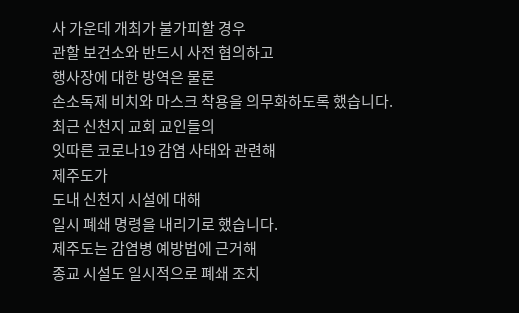사 가운데 개최가 불가피할 경우
관할 보건소와 반드시 사전 협의하고
행사장에 대한 방역은 물론
손소독제 비치와 마스크 착용을 의무화하도록 했습니다.
최근 신천지 교회 교인들의
잇따른 코로나19 감염 사태와 관련해
제주도가
도내 신천지 시설에 대해
일시 폐쇄 명령을 내리기로 했습니다.
제주도는 감염병 예방법에 근거해
종교 시설도 일시적으로 폐쇄 조치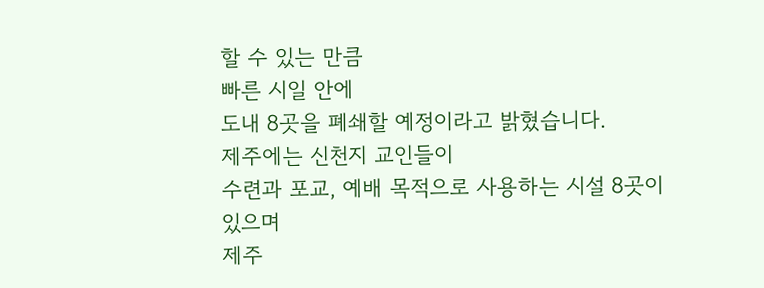할 수 있는 만큼
빠른 시일 안에
도내 8곳을 폐쇄할 예정이라고 밝혔습니다.
제주에는 신천지 교인들이
수련과 포교, 예배 목적으로 사용하는 시설 8곳이 있으며
제주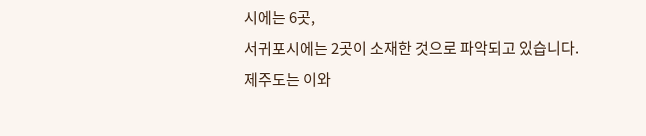시에는 6곳,
서귀포시에는 2곳이 소재한 것으로 파악되고 있습니다.
제주도는 이와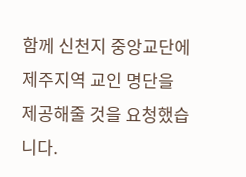함께 신천지 중앙교단에
제주지역 교인 명단을 제공해줄 것을 요청했습니다.